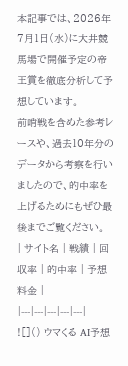本記事では、2026年7月1日(水)に大井競馬場で開催予定の帝王賞を徹底分析して予想しています。
前哨戦を含めた参考レースや、過去10年分のデータから考察を行いましたので、的中率を上げるためにもぜひ最後までご覧ください。
| サイト名 | 戦績 | 回収率 | 的中率 | 予想料金 |
|---|---|---|---|---|
![]() ウマくる AI予想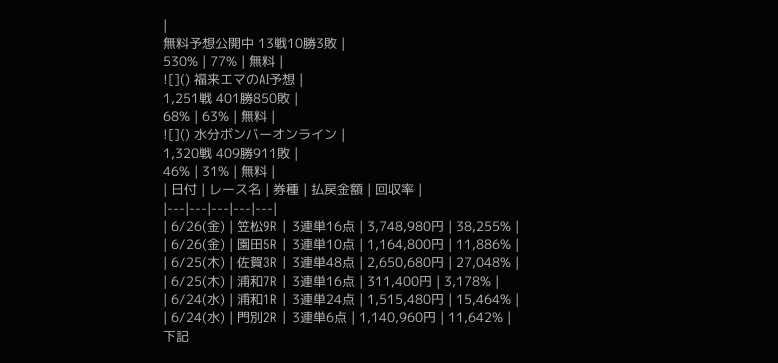|
無料予想公開中 13戦10勝3敗 |
530% | 77% | 無料 |
![]() 福来エマのAI予想 |
1,251戦 401勝850敗 |
68% | 63% | 無料 |
![]() 水分ボンバーオンライン |
1,320戦 409勝911敗 |
46% | 31% | 無料 |
| 日付 | レース名 | 券種 | 払戻金額 | 回収率 |
|---|---|---|---|---|
| 6/26(金) | 笠松9R | 3連単16点 | 3,748,980円 | 38,255% |
| 6/26(金) | 園田5R | 3連単10点 | 1,164,800円 | 11,886% |
| 6/25(木) | 佐賀3R | 3連単48点 | 2,650,680円 | 27,048% |
| 6/25(木) | 浦和7R | 3連単16点 | 311,400円 | 3,178% |
| 6/24(水) | 浦和1R | 3連単24点 | 1,515,480円 | 15,464% |
| 6/24(水) | 門別2R | 3連単6点 | 1,140,960円 | 11,642% |
下記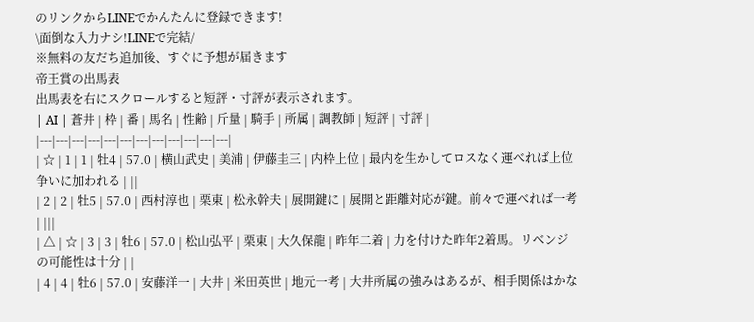のリンクからLINEでかんたんに登録できます!
\面倒な入力ナシ!LINEで完結/
※無料の友だち追加後、すぐに予想が届きます
帝王賞の出馬表
出馬表を右にスクロールすると短評・寸評が表示されます。
| AI | 蒼井 | 枠 | 番 | 馬名 | 性齢 | 斤量 | 騎手 | 所属 | 調教師 | 短評 | 寸評 |
|---|---|---|---|---|---|---|---|---|---|---|---|
| ☆ | 1 | 1 | 牡4 | 57.0 | 横山武史 | 美浦 | 伊藤圭三 | 内枠上位 | 最内を生かしてロスなく運べれば上位争いに加われる | ||
| 2 | 2 | 牡5 | 57.0 | 西村淳也 | 栗東 | 松永幹夫 | 展開鍵に | 展開と距離対応が鍵。前々で運べれば一考 | |||
| △ | ☆ | 3 | 3 | 牡6 | 57.0 | 松山弘平 | 栗東 | 大久保龍 | 昨年二着 | 力を付けた昨年2着馬。リベンジの可能性は十分 | |
| 4 | 4 | 牡6 | 57.0 | 安藤洋一 | 大井 | 米田英世 | 地元一考 | 大井所属の強みはあるが、相手関係はかな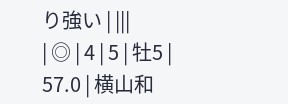り強い | |||
| ◎ | 4 | 5 | 牡5 | 57.0 | 横山和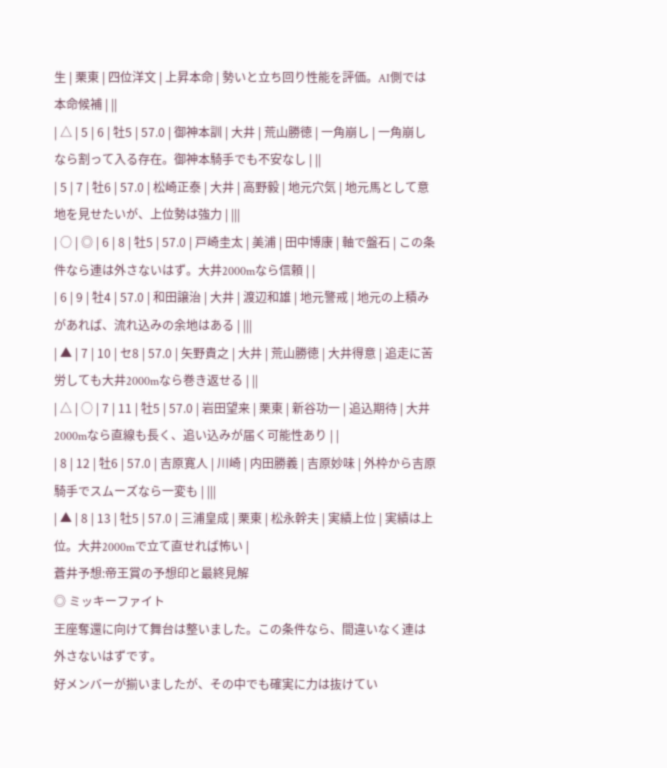生 | 栗東 | 四位洋文 | 上昇本命 | 勢いと立ち回り性能を評価。AI側では本命候補 | ||
| △ | 5 | 6 | 牡5 | 57.0 | 御神本訓 | 大井 | 荒山勝徳 | 一角崩し | 一角崩しなら割って入る存在。御神本騎手でも不安なし | ||
| 5 | 7 | 牡6 | 57.0 | 松崎正泰 | 大井 | 高野毅 | 地元穴気 | 地元馬として意地を見せたいが、上位勢は強力 | |||
| ○ | ◎ | 6 | 8 | 牡5 | 57.0 | 戸崎圭太 | 美浦 | 田中博康 | 軸で盤石 | この条件なら連は外さないはず。大井2000mなら信頼 | |
| 6 | 9 | 牡4 | 57.0 | 和田譲治 | 大井 | 渡辺和雄 | 地元警戒 | 地元の上積みがあれば、流れ込みの余地はある | |||
| ▲ | 7 | 10 | セ8 | 57.0 | 矢野貴之 | 大井 | 荒山勝徳 | 大井得意 | 追走に苦労しても大井2000mなら巻き返せる | ||
| △ | ○ | 7 | 11 | 牡5 | 57.0 | 岩田望来 | 栗東 | 新谷功一 | 追込期待 | 大井2000mなら直線も長く、追い込みが届く可能性あり | |
| 8 | 12 | 牡6 | 57.0 | 吉原寛人 | 川崎 | 内田勝義 | 吉原妙味 | 外枠から吉原騎手でスムーズなら一変も | |||
| ▲ | 8 | 13 | 牡5 | 57.0 | 三浦皇成 | 栗東 | 松永幹夫 | 実績上位 | 実績は上位。大井2000mで立て直せれば怖い |
蒼井予想:帝王賞の予想印と最終見解
◎ ミッキーファイト
王座奪還に向けて舞台は整いました。この条件なら、間違いなく連は外さないはずです。
好メンバーが揃いましたが、その中でも確実に力は抜けてい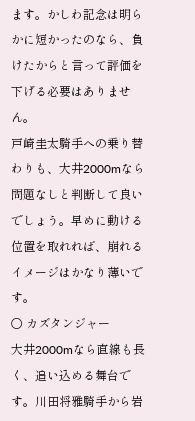ます。かしわ記念は明らかに短かったのなら、負けたからと言って評価を下げる必要はありません。
戸崎圭太騎手への乗り替わりも、大井2000mなら問題なしと判断して良いでしょう。早めに動ける位置を取れれば、崩れるイメージはかなり薄いです。
○ カズタンジャー
大井2000mなら直線も長く、追い込める舞台です。川田将雅騎手から岩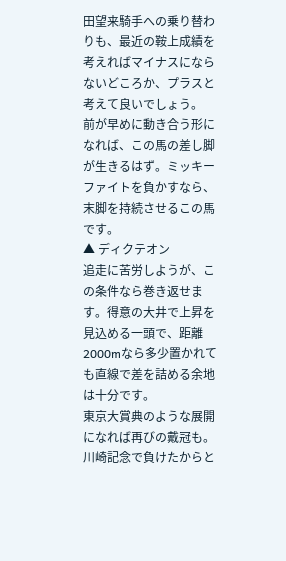田望来騎手への乗り替わりも、最近の鞍上成績を考えればマイナスにならないどころか、プラスと考えて良いでしょう。
前が早めに動き合う形になれば、この馬の差し脚が生きるはず。ミッキーファイトを負かすなら、末脚を持続させるこの馬です。
▲ ディクテオン
追走に苦労しようが、この条件なら巻き返せます。得意の大井で上昇を見込める一頭で、距離2000mなら多少置かれても直線で差を詰める余地は十分です。
東京大賞典のような展開になれば再びの戴冠も。川崎記念で負けたからと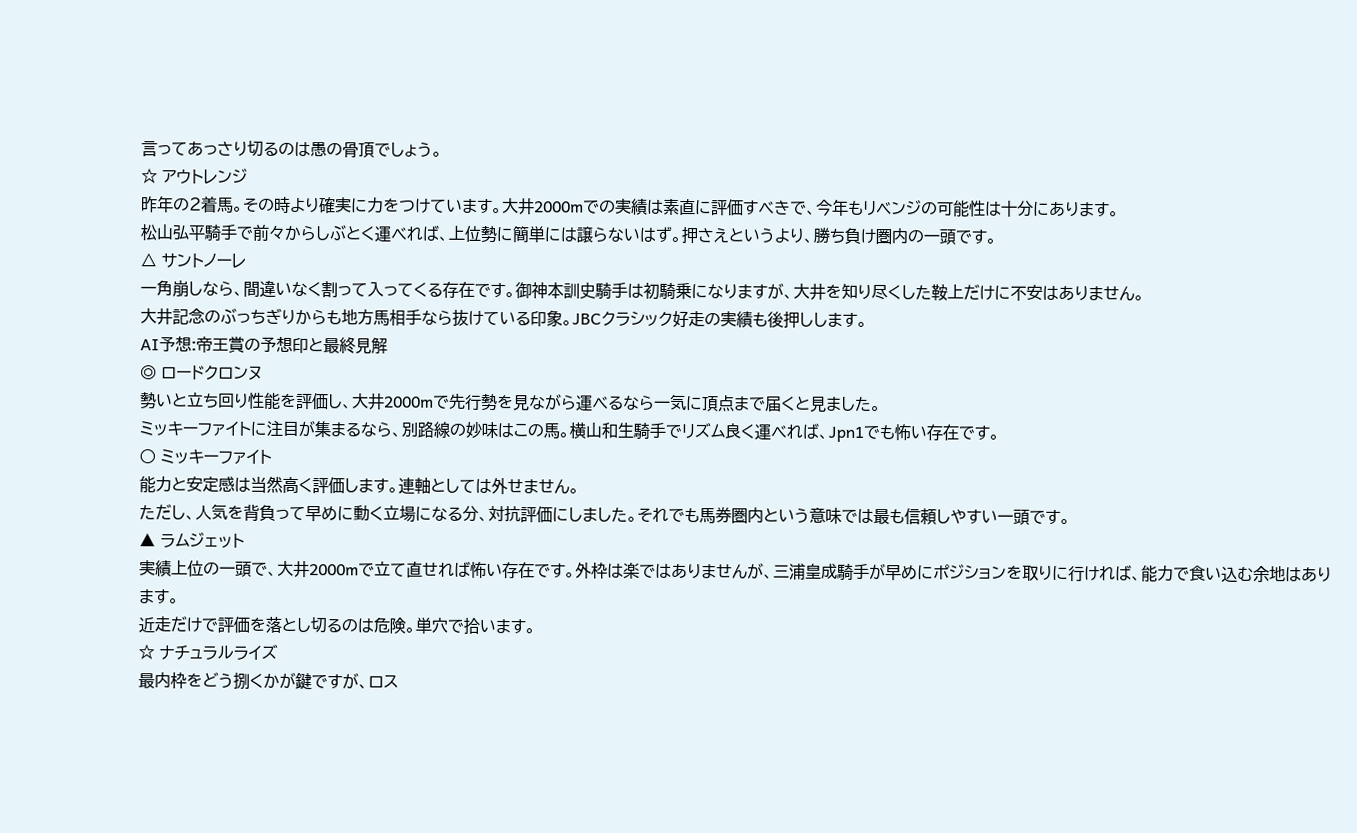言ってあっさり切るのは愚の骨頂でしょう。
☆ アウトレンジ
昨年の2着馬。その時より確実に力をつけています。大井2000mでの実績は素直に評価すべきで、今年もリベンジの可能性は十分にあります。
松山弘平騎手で前々からしぶとく運べれば、上位勢に簡単には譲らないはず。押さえというより、勝ち負け圏内の一頭です。
△ サントノーレ
一角崩しなら、間違いなく割って入ってくる存在です。御神本訓史騎手は初騎乗になりますが、大井を知り尽くした鞍上だけに不安はありません。
大井記念のぶっちぎりからも地方馬相手なら抜けている印象。JBCクラシック好走の実績も後押しします。
AI予想:帝王賞の予想印と最終見解
◎ ロードクロンヌ
勢いと立ち回り性能を評価し、大井2000mで先行勢を見ながら運べるなら一気に頂点まで届くと見ました。
ミッキーファイトに注目が集まるなら、別路線の妙味はこの馬。横山和生騎手でリズム良く運べれば、Jpn1でも怖い存在です。
○ ミッキーファイト
能力と安定感は当然高く評価します。連軸としては外せません。
ただし、人気を背負って早めに動く立場になる分、対抗評価にしました。それでも馬券圏内という意味では最も信頼しやすい一頭です。
▲ ラムジェット
実績上位の一頭で、大井2000mで立て直せれば怖い存在です。外枠は楽ではありませんが、三浦皇成騎手が早めにポジションを取りに行ければ、能力で食い込む余地はあります。
近走だけで評価を落とし切るのは危険。単穴で拾います。
☆ ナチュラルライズ
最内枠をどう捌くかが鍵ですが、ロス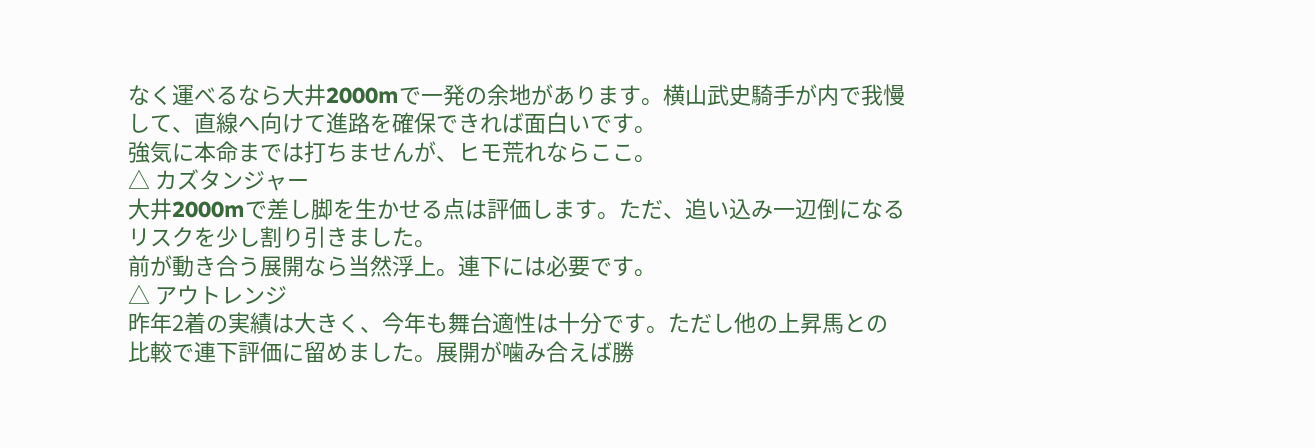なく運べるなら大井2000mで一発の余地があります。横山武史騎手が内で我慢して、直線へ向けて進路を確保できれば面白いです。
強気に本命までは打ちませんが、ヒモ荒れならここ。
△ カズタンジャー
大井2000mで差し脚を生かせる点は評価します。ただ、追い込み一辺倒になるリスクを少し割り引きました。
前が動き合う展開なら当然浮上。連下には必要です。
△ アウトレンジ
昨年2着の実績は大きく、今年も舞台適性は十分です。ただし他の上昇馬との比較で連下評価に留めました。展開が噛み合えば勝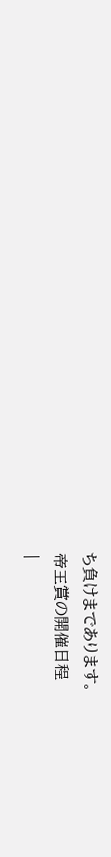ち負けまであります。
帝王賞の開催日程
|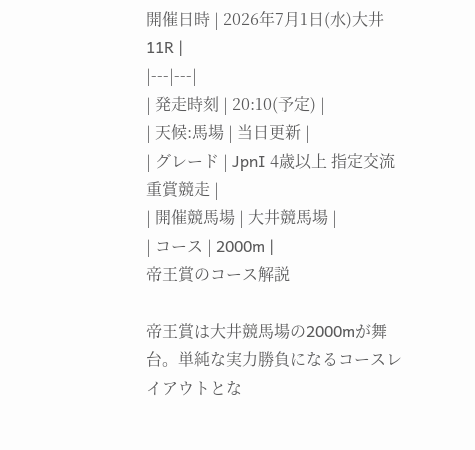開催日時 | 2026年7月1日(水)大井11R |
|---|---|
| 発走時刻 | 20:10(予定) |
| 天候:馬場 | 当日更新 |
| グレード | JpnⅠ 4歳以上 指定交流重賞競走 |
| 開催競馬場 | 大井競馬場 |
| コース | 2000m |
帝王賞のコース解説

帝王賞は大井競馬場の2000mが舞台。単純な実力勝負になるコースレイアウトとな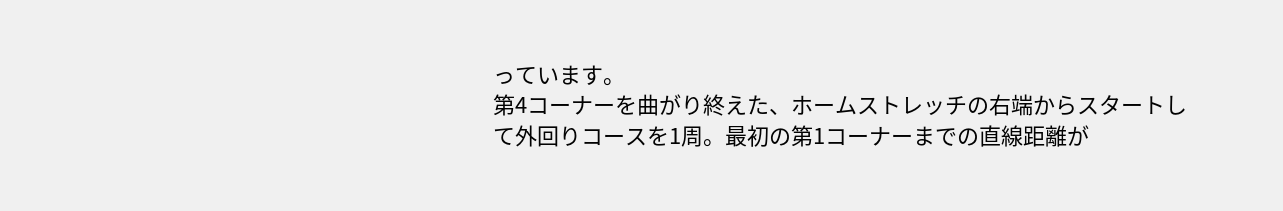っています。
第4コーナーを曲がり終えた、ホームストレッチの右端からスタートして外回りコースを1周。最初の第1コーナーまでの直線距離が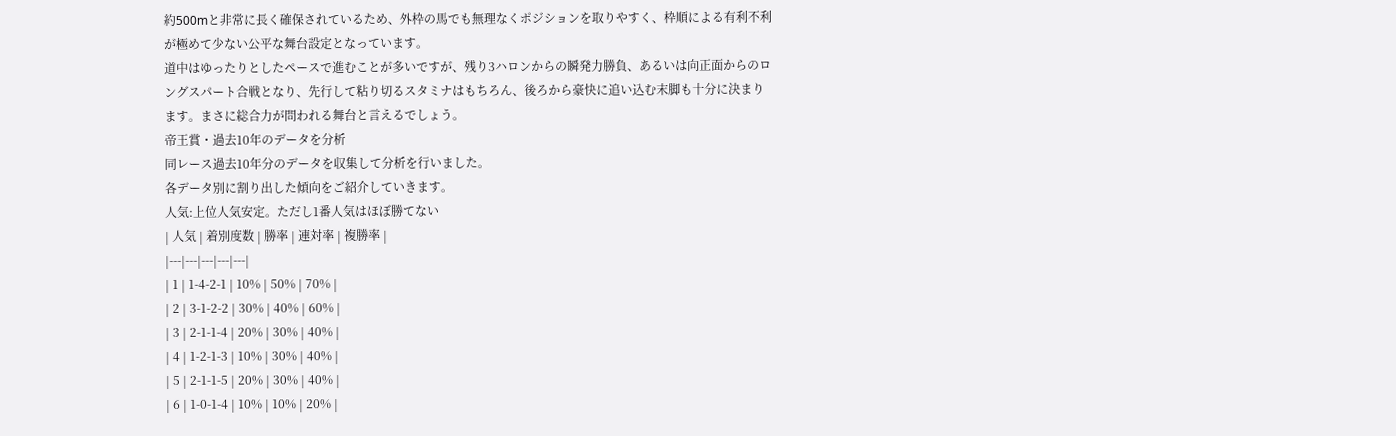約500mと非常に長く確保されているため、外枠の馬でも無理なくポジションを取りやすく、枠順による有利不利が極めて少ない公平な舞台設定となっています。
道中はゆったりとしたペースで進むことが多いですが、残り3ハロンからの瞬発力勝負、あるいは向正面からのロングスパート合戦となり、先行して粘り切るスタミナはもちろん、後ろから豪快に追い込む末脚も十分に決まります。まさに総合力が問われる舞台と言えるでしょう。
帝王賞・過去10年のデータを分析
同レース過去10年分のデータを収集して分析を行いました。
各データ別に割り出した傾向をご紹介していきます。
人気:上位人気安定。ただし1番人気はほぼ勝てない
| 人気 | 着別度数 | 勝率 | 連対率 | 複勝率 |
|---|---|---|---|---|
| 1 | 1-4-2-1 | 10% | 50% | 70% |
| 2 | 3-1-2-2 | 30% | 40% | 60% |
| 3 | 2-1-1-4 | 20% | 30% | 40% |
| 4 | 1-2-1-3 | 10% | 30% | 40% |
| 5 | 2-1-1-5 | 20% | 30% | 40% |
| 6 | 1-0-1-4 | 10% | 10% | 20% |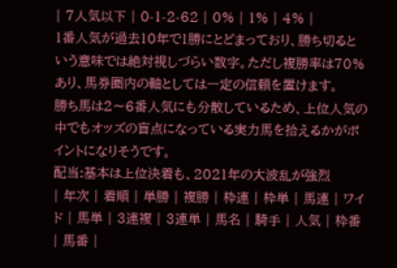| 7人気以下 | 0-1-2-62 | 0% | 1% | 4% |
1番人気が過去10年で1勝にとどまっており、勝ち切るという意味では絶対視しづらい数字。ただし複勝率は70%あり、馬券圏内の軸としては一定の信頼を置けます。
勝ち馬は2〜6番人気にも分散しているため、上位人気の中でもオッズの盲点になっている実力馬を拾えるかがポイントになりそうです。
配当:基本は上位決着も、2021年の大波乱が強烈
| 年次 | 着順 | 単勝 | 複勝 | 枠連 | 枠単 | 馬連 | ワイド | 馬単 | 3連複 | 3連単 | 馬名 | 騎手 | 人気 | 枠番 | 馬番 |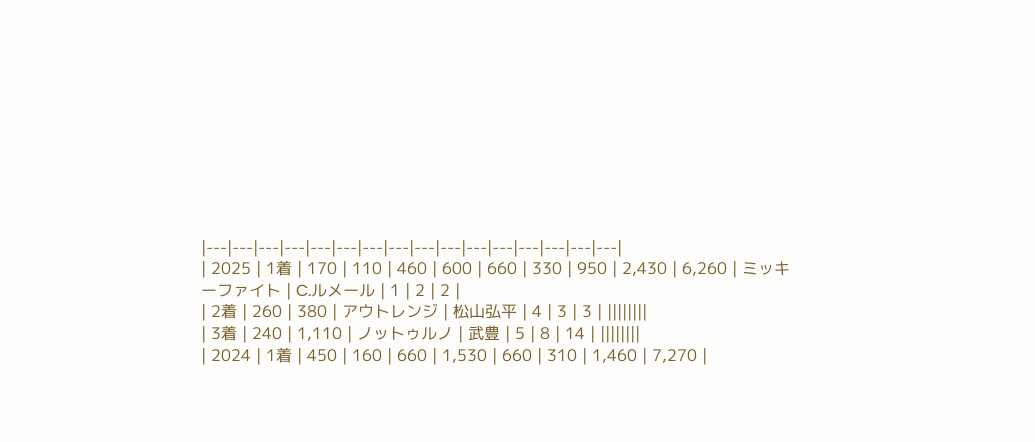|---|---|---|---|---|---|---|---|---|---|---|---|---|---|---|---|
| 2025 | 1着 | 170 | 110 | 460 | 600 | 660 | 330 | 950 | 2,430 | 6,260 | ミッキーファイト | C.ルメール | 1 | 2 | 2 |
| 2着 | 260 | 380 | アウトレンジ | 松山弘平 | 4 | 3 | 3 | ||||||||
| 3着 | 240 | 1,110 | ノットゥルノ | 武豊 | 5 | 8 | 14 | ||||||||
| 2024 | 1着 | 450 | 160 | 660 | 1,530 | 660 | 310 | 1,460 | 7,270 |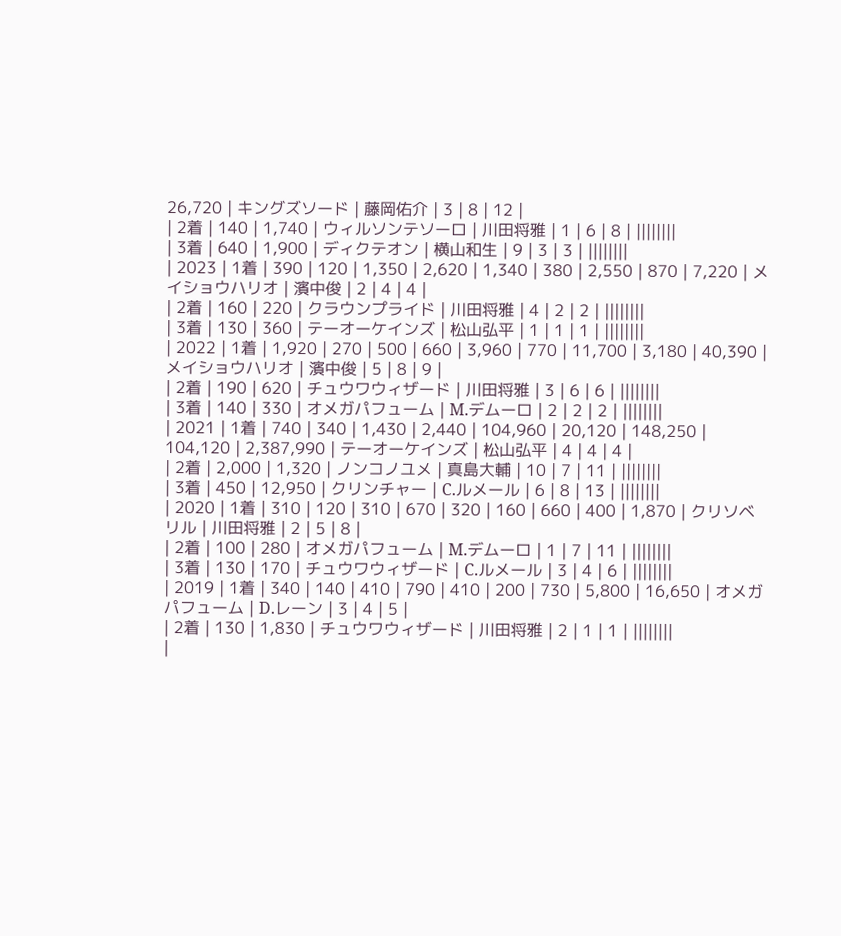26,720 | キングズソード | 藤岡佑介 | 3 | 8 | 12 |
| 2着 | 140 | 1,740 | ウィルソンテソーロ | 川田将雅 | 1 | 6 | 8 | ||||||||
| 3着 | 640 | 1,900 | ディクテオン | 横山和生 | 9 | 3 | 3 | ||||||||
| 2023 | 1着 | 390 | 120 | 1,350 | 2,620 | 1,340 | 380 | 2,550 | 870 | 7,220 | メイショウハリオ | 濱中俊 | 2 | 4 | 4 |
| 2着 | 160 | 220 | クラウンプライド | 川田将雅 | 4 | 2 | 2 | ||||||||
| 3着 | 130 | 360 | テーオーケインズ | 松山弘平 | 1 | 1 | 1 | ||||||||
| 2022 | 1着 | 1,920 | 270 | 500 | 660 | 3,960 | 770 | 11,700 | 3,180 | 40,390 | メイショウハリオ | 濱中俊 | 5 | 8 | 9 |
| 2着 | 190 | 620 | チュウワウィザード | 川田将雅 | 3 | 6 | 6 | ||||||||
| 3着 | 140 | 330 | オメガパフューム | M.デムーロ | 2 | 2 | 2 | ||||||||
| 2021 | 1着 | 740 | 340 | 1,430 | 2,440 | 104,960 | 20,120 | 148,250 | 104,120 | 2,387,990 | テーオーケインズ | 松山弘平 | 4 | 4 | 4 |
| 2着 | 2,000 | 1,320 | ノンコノユメ | 真島大輔 | 10 | 7 | 11 | ||||||||
| 3着 | 450 | 12,950 | クリンチャー | C.ルメール | 6 | 8 | 13 | ||||||||
| 2020 | 1着 | 310 | 120 | 310 | 670 | 320 | 160 | 660 | 400 | 1,870 | クリソベリル | 川田将雅 | 2 | 5 | 8 |
| 2着 | 100 | 280 | オメガパフューム | M.デムーロ | 1 | 7 | 11 | ||||||||
| 3着 | 130 | 170 | チュウワウィザード | C.ルメール | 3 | 4 | 6 | ||||||||
| 2019 | 1着 | 340 | 140 | 410 | 790 | 410 | 200 | 730 | 5,800 | 16,650 | オメガパフューム | D.レーン | 3 | 4 | 5 |
| 2着 | 130 | 1,830 | チュウワウィザード | 川田将雅 | 2 | 1 | 1 | ||||||||
|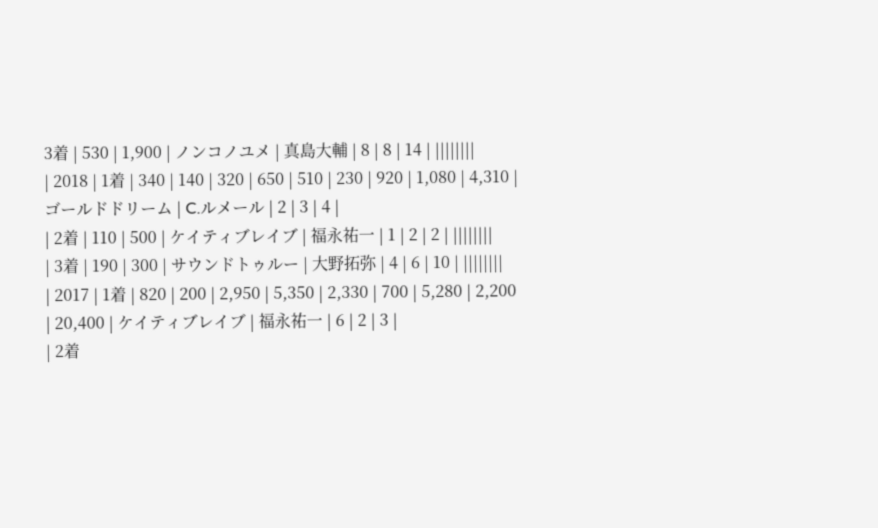3着 | 530 | 1,900 | ノンコノユメ | 真島大輔 | 8 | 8 | 14 | ||||||||
| 2018 | 1着 | 340 | 140 | 320 | 650 | 510 | 230 | 920 | 1,080 | 4,310 | ゴールドドリーム | C.ルメール | 2 | 3 | 4 |
| 2着 | 110 | 500 | ケイティブレイブ | 福永祐一 | 1 | 2 | 2 | ||||||||
| 3着 | 190 | 300 | サウンドトゥルー | 大野拓弥 | 4 | 6 | 10 | ||||||||
| 2017 | 1着 | 820 | 200 | 2,950 | 5,350 | 2,330 | 700 | 5,280 | 2,200 | 20,400 | ケイティブレイブ | 福永祐一 | 6 | 2 | 3 |
| 2着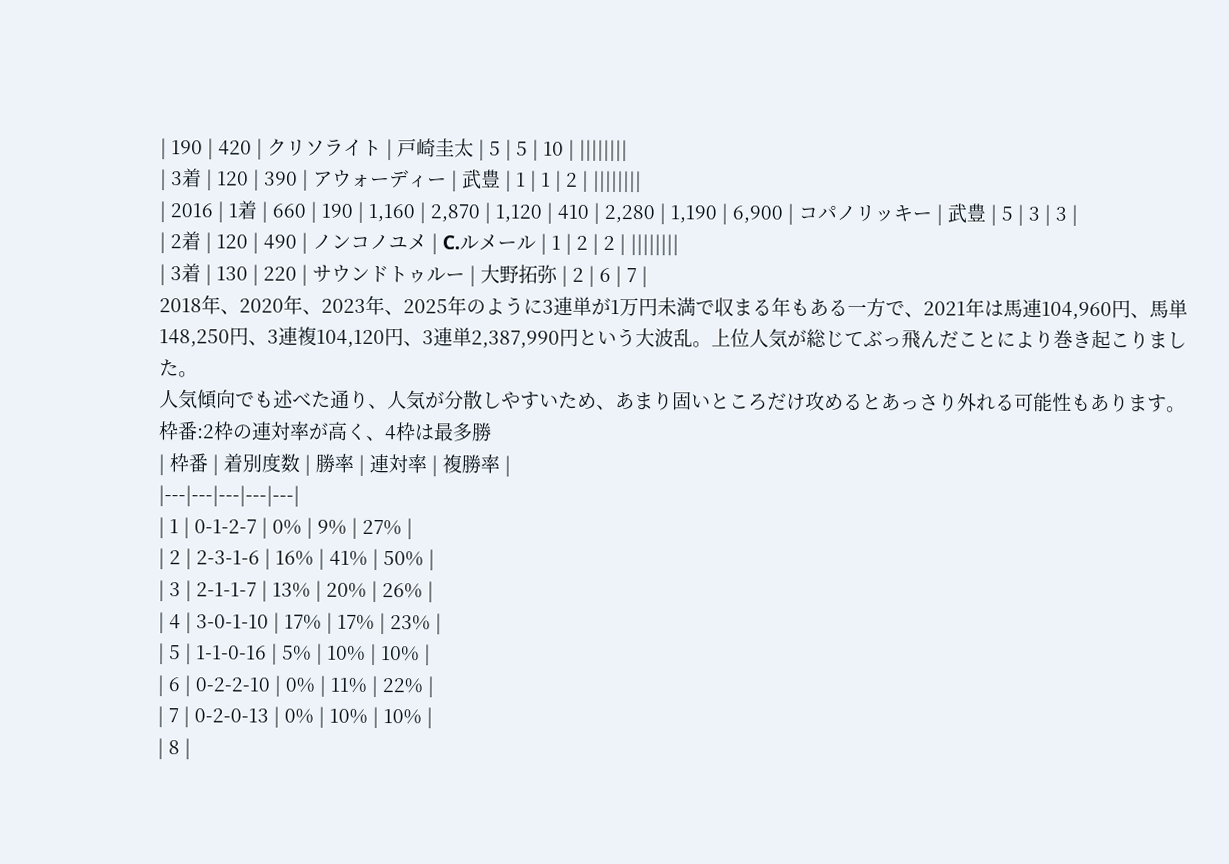| 190 | 420 | クリソライト | 戸崎圭太 | 5 | 5 | 10 | ||||||||
| 3着 | 120 | 390 | アウォーディー | 武豊 | 1 | 1 | 2 | ||||||||
| 2016 | 1着 | 660 | 190 | 1,160 | 2,870 | 1,120 | 410 | 2,280 | 1,190 | 6,900 | コパノリッキー | 武豊 | 5 | 3 | 3 |
| 2着 | 120 | 490 | ノンコノユメ | C.ルメール | 1 | 2 | 2 | ||||||||
| 3着 | 130 | 220 | サウンドトゥルー | 大野拓弥 | 2 | 6 | 7 |
2018年、2020年、2023年、2025年のように3連単が1万円未満で収まる年もある一方で、2021年は馬連104,960円、馬単148,250円、3連複104,120円、3連単2,387,990円という大波乱。上位人気が総じてぶっ飛んだことにより巻き起こりました。
人気傾向でも述べた通り、人気が分散しやすいため、あまり固いところだけ攻めるとあっさり外れる可能性もあります。
枠番:2枠の連対率が高く、4枠は最多勝
| 枠番 | 着別度数 | 勝率 | 連対率 | 複勝率 |
|---|---|---|---|---|
| 1 | 0-1-2-7 | 0% | 9% | 27% |
| 2 | 2-3-1-6 | 16% | 41% | 50% |
| 3 | 2-1-1-7 | 13% | 20% | 26% |
| 4 | 3-0-1-10 | 17% | 17% | 23% |
| 5 | 1-1-0-16 | 5% | 10% | 10% |
| 6 | 0-2-2-10 | 0% | 11% | 22% |
| 7 | 0-2-0-13 | 0% | 10% | 10% |
| 8 |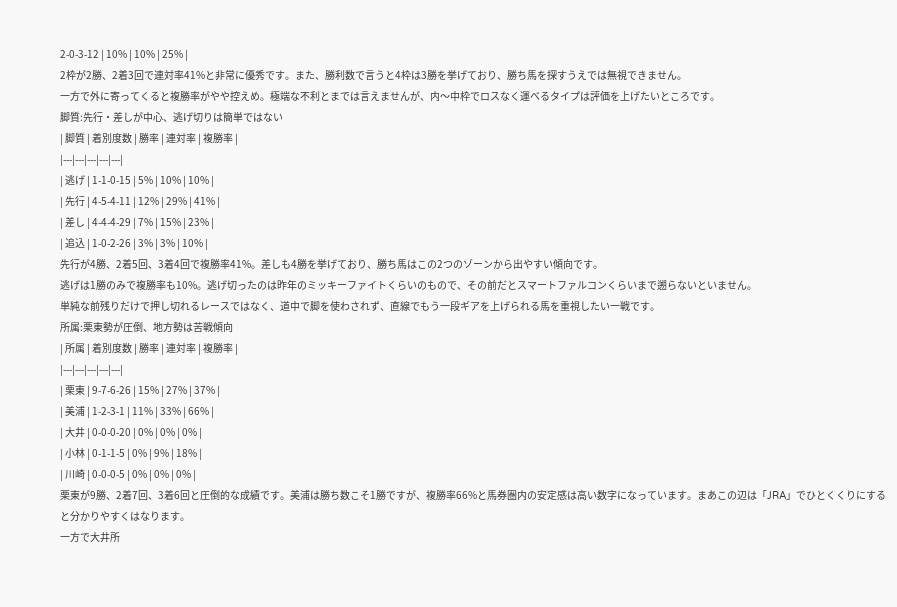2-0-3-12 | 10% | 10% | 25% |
2枠が2勝、2着3回で連対率41%と非常に優秀です。また、勝利数で言うと4枠は3勝を挙げており、勝ち馬を探すうえでは無視できません。
一方で外に寄ってくると複勝率がやや控えめ。極端な不利とまでは言えませんが、内〜中枠でロスなく運べるタイプは評価を上げたいところです。
脚質:先行・差しが中心、逃げ切りは簡単ではない
| 脚質 | 着別度数 | 勝率 | 連対率 | 複勝率 |
|---|---|---|---|---|
| 逃げ | 1-1-0-15 | 5% | 10% | 10% |
| 先行 | 4-5-4-11 | 12% | 29% | 41% |
| 差し | 4-4-4-29 | 7% | 15% | 23% |
| 追込 | 1-0-2-26 | 3% | 3% | 10% |
先行が4勝、2着5回、3着4回で複勝率41%。差しも4勝を挙げており、勝ち馬はこの2つのゾーンから出やすい傾向です。
逃げは1勝のみで複勝率も10%。逃げ切ったのは昨年のミッキーファイトくらいのもので、その前だとスマートファルコンくらいまで遡らないといません。
単純な前残りだけで押し切れるレースではなく、道中で脚を使わされず、直線でもう一段ギアを上げられる馬を重視したい一戦です。
所属:栗東勢が圧倒、地方勢は苦戦傾向
| 所属 | 着別度数 | 勝率 | 連対率 | 複勝率 |
|---|---|---|---|---|
| 栗東 | 9-7-6-26 | 15% | 27% | 37% |
| 美浦 | 1-2-3-1 | 11% | 33% | 66% |
| 大井 | 0-0-0-20 | 0% | 0% | 0% |
| 小林 | 0-1-1-5 | 0% | 9% | 18% |
| 川崎 | 0-0-0-5 | 0% | 0% | 0% |
栗東が9勝、2着7回、3着6回と圧倒的な成績です。美浦は勝ち数こそ1勝ですが、複勝率66%と馬券圏内の安定感は高い数字になっています。まあこの辺は「JRA」でひとくくりにすると分かりやすくはなります。
一方で大井所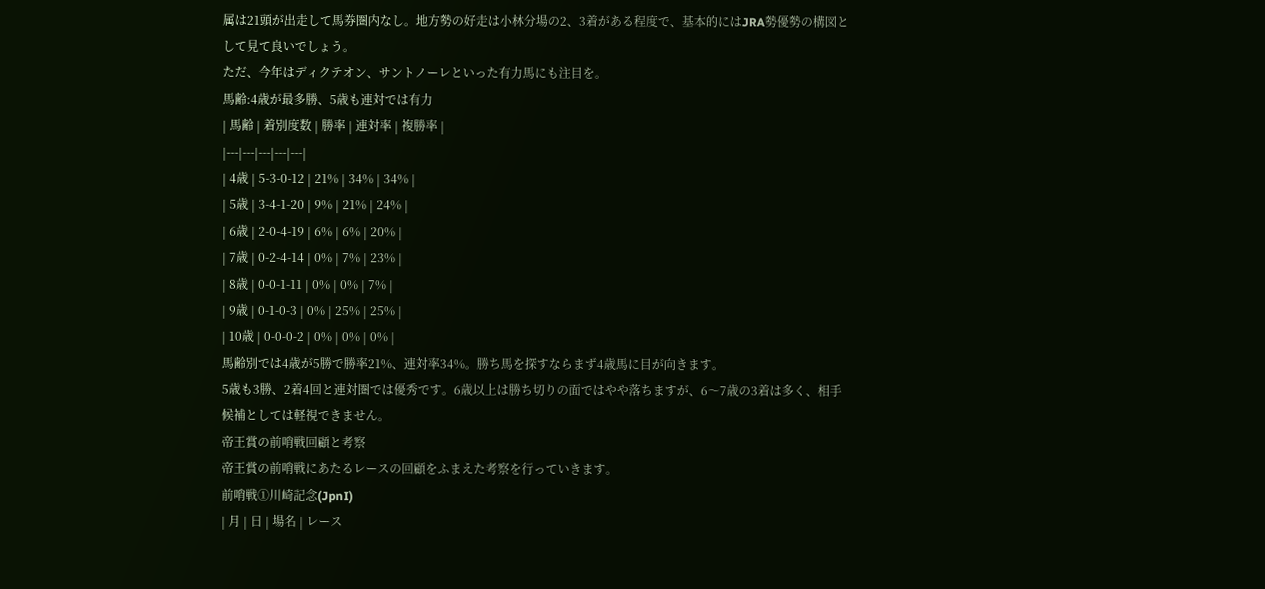属は21頭が出走して馬券圏内なし。地方勢の好走は小林分場の2、3着がある程度で、基本的にはJRA勢優勢の構図として見て良いでしょう。
ただ、今年はディクテオン、サントノーレといった有力馬にも注目を。
馬齢:4歳が最多勝、5歳も連対では有力
| 馬齢 | 着別度数 | 勝率 | 連対率 | 複勝率 |
|---|---|---|---|---|
| 4歳 | 5-3-0-12 | 21% | 34% | 34% |
| 5歳 | 3-4-1-20 | 9% | 21% | 24% |
| 6歳 | 2-0-4-19 | 6% | 6% | 20% |
| 7歳 | 0-2-4-14 | 0% | 7% | 23% |
| 8歳 | 0-0-1-11 | 0% | 0% | 7% |
| 9歳 | 0-1-0-3 | 0% | 25% | 25% |
| 10歳 | 0-0-0-2 | 0% | 0% | 0% |
馬齢別では4歳が5勝で勝率21%、連対率34%。勝ち馬を探すならまず4歳馬に目が向きます。
5歳も3勝、2着4回と連対圏では優秀です。6歳以上は勝ち切りの面ではやや落ちますが、6〜7歳の3着は多く、相手候補としては軽視できません。
帝王賞の前哨戦回顧と考察
帝王賞の前哨戦にあたるレースの回顧をふまえた考察を行っていきます。
前哨戦①川崎記念(JpnI)
| 月 | 日 | 場名 | レース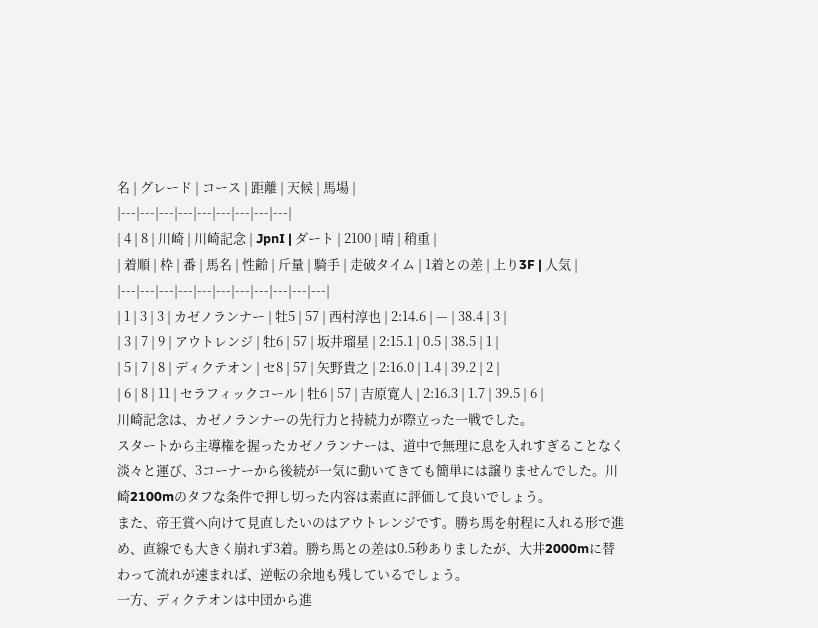名 | グレード | コース | 距離 | 天候 | 馬場 |
|---|---|---|---|---|---|---|---|---|
| 4 | 8 | 川崎 | 川崎記念 | JpnI | ダート | 2100 | 晴 | 稍重 |
| 着順 | 枠 | 番 | 馬名 | 性齢 | 斤量 | 騎手 | 走破タイム | 1着との差 | 上り3F | 人気 |
|---|---|---|---|---|---|---|---|---|---|---|
| 1 | 3 | 3 | カゼノランナー | 牡5 | 57 | 西村淳也 | 2:14.6 | — | 38.4 | 3 |
| 3 | 7 | 9 | アウトレンジ | 牡6 | 57 | 坂井瑠星 | 2:15.1 | 0.5 | 38.5 | 1 |
| 5 | 7 | 8 | ディクテオン | セ8 | 57 | 矢野貴之 | 2:16.0 | 1.4 | 39.2 | 2 |
| 6 | 8 | 11 | セラフィックコール | 牡6 | 57 | 吉原寛人 | 2:16.3 | 1.7 | 39.5 | 6 |
川崎記念は、カゼノランナーの先行力と持続力が際立った一戦でした。
スタートから主導権を握ったカゼノランナーは、道中で無理に息を入れすぎることなく淡々と運び、3コーナーから後続が一気に動いてきても簡単には譲りませんでした。川崎2100mのタフな条件で押し切った内容は素直に評価して良いでしょう。
また、帝王賞へ向けて見直したいのはアウトレンジです。勝ち馬を射程に入れる形で進め、直線でも大きく崩れず3着。勝ち馬との差は0.5秒ありましたが、大井2000mに替わって流れが速まれば、逆転の余地も残しているでしょう。
一方、ディクテオンは中団から進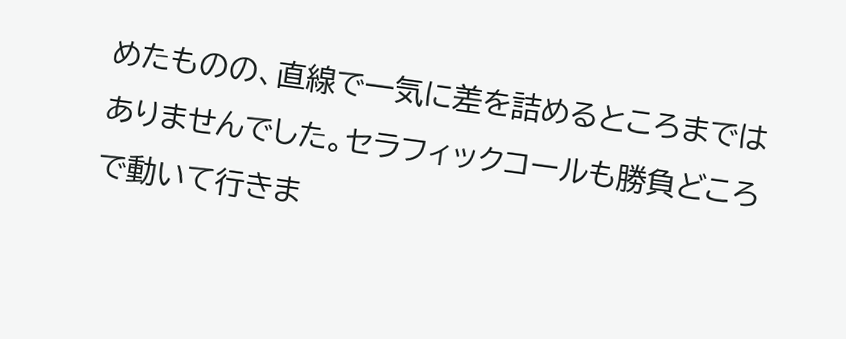めたものの、直線で一気に差を詰めるところまではありませんでした。セラフィックコールも勝負どころで動いて行きま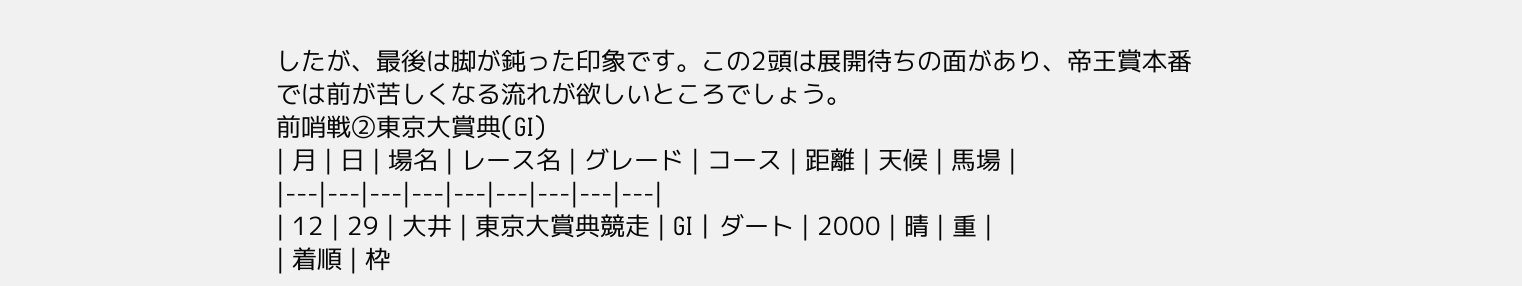したが、最後は脚が鈍った印象です。この2頭は展開待ちの面があり、帝王賞本番では前が苦しくなる流れが欲しいところでしょう。
前哨戦②東京大賞典(GI)
| 月 | 日 | 場名 | レース名 | グレード | コース | 距離 | 天候 | 馬場 |
|---|---|---|---|---|---|---|---|---|
| 12 | 29 | 大井 | 東京大賞典競走 | GI | ダート | 2000 | 晴 | 重 |
| 着順 | 枠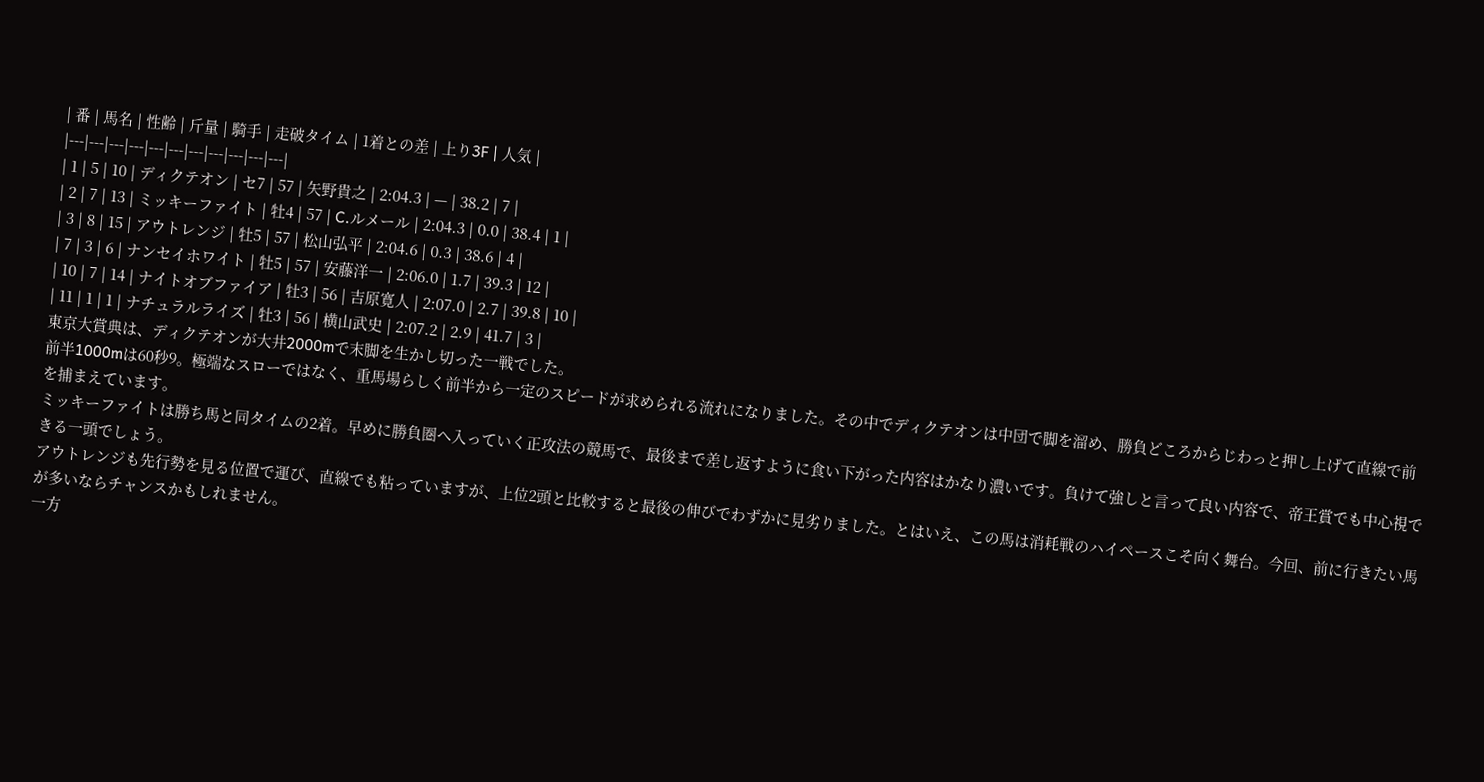| 番 | 馬名 | 性齢 | 斤量 | 騎手 | 走破タイム | 1着との差 | 上り3F | 人気 |
|---|---|---|---|---|---|---|---|---|---|---|
| 1 | 5 | 10 | ディクテオン | セ7 | 57 | 矢野貴之 | 2:04.3 | — | 38.2 | 7 |
| 2 | 7 | 13 | ミッキーファイト | 牡4 | 57 | C.ルメール | 2:04.3 | 0.0 | 38.4 | 1 |
| 3 | 8 | 15 | アウトレンジ | 牡5 | 57 | 松山弘平 | 2:04.6 | 0.3 | 38.6 | 4 |
| 7 | 3 | 6 | ナンセイホワイト | 牡5 | 57 | 安藤洋一 | 2:06.0 | 1.7 | 39.3 | 12 |
| 10 | 7 | 14 | ナイトオブファイア | 牡3 | 56 | 吉原寛人 | 2:07.0 | 2.7 | 39.8 | 10 |
| 11 | 1 | 1 | ナチュラルライズ | 牡3 | 56 | 横山武史 | 2:07.2 | 2.9 | 41.7 | 3 |
東京大賞典は、ディクテオンが大井2000mで末脚を生かし切った一戦でした。
前半1000mは60秒9。極端なスローではなく、重馬場らしく前半から一定のスピードが求められる流れになりました。その中でディクテオンは中団で脚を溜め、勝負どころからじわっと押し上げて直線で前を捕まえています。
ミッキーファイトは勝ち馬と同タイムの2着。早めに勝負圏へ入っていく正攻法の競馬で、最後まで差し返すように食い下がった内容はかなり濃いです。負けて強しと言って良い内容で、帝王賞でも中心視できる一頭でしょう。
アウトレンジも先行勢を見る位置で運び、直線でも粘っていますが、上位2頭と比較すると最後の伸びでわずかに見劣りました。とはいえ、この馬は消耗戦のハイペースこそ向く舞台。今回、前に行きたい馬が多いならチャンスかもしれません。
一方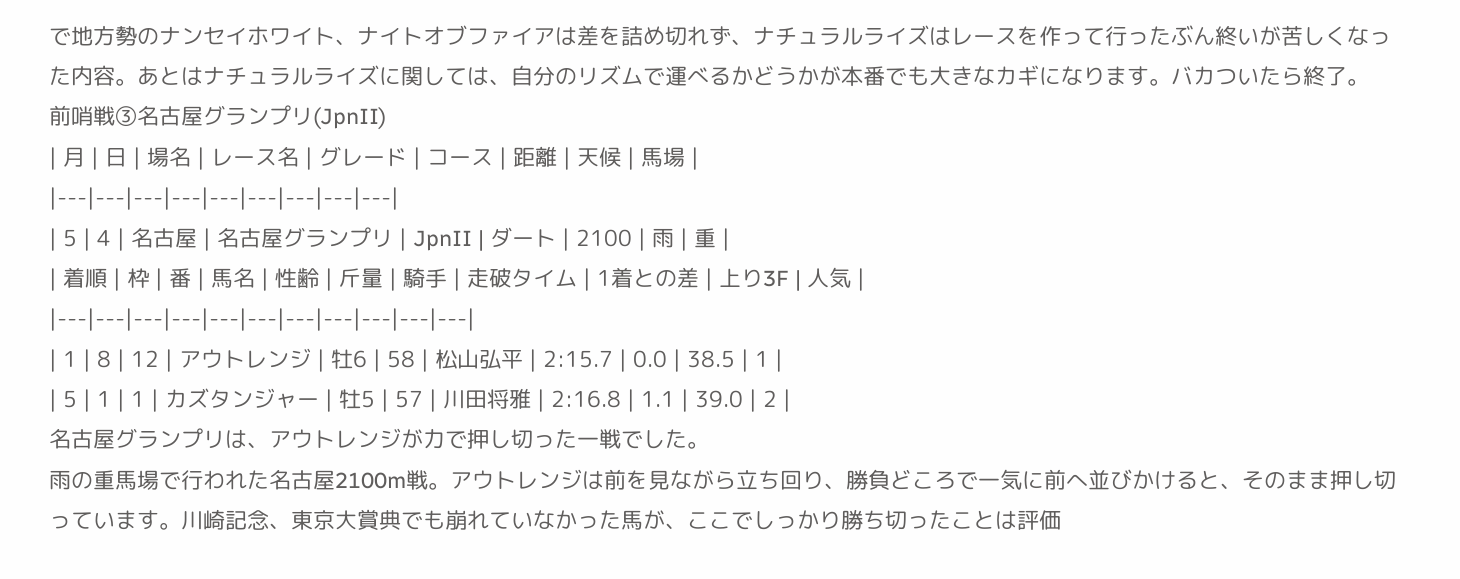で地方勢のナンセイホワイト、ナイトオブファイアは差を詰め切れず、ナチュラルライズはレースを作って行ったぶん終いが苦しくなった内容。あとはナチュラルライズに関しては、自分のリズムで運べるかどうかが本番でも大きなカギになります。バカついたら終了。
前哨戦③名古屋グランプリ(JpnII)
| 月 | 日 | 場名 | レース名 | グレード | コース | 距離 | 天候 | 馬場 |
|---|---|---|---|---|---|---|---|---|
| 5 | 4 | 名古屋 | 名古屋グランプリ | JpnII | ダート | 2100 | 雨 | 重 |
| 着順 | 枠 | 番 | 馬名 | 性齢 | 斤量 | 騎手 | 走破タイム | 1着との差 | 上り3F | 人気 |
|---|---|---|---|---|---|---|---|---|---|---|
| 1 | 8 | 12 | アウトレンジ | 牡6 | 58 | 松山弘平 | 2:15.7 | 0.0 | 38.5 | 1 |
| 5 | 1 | 1 | カズタンジャー | 牡5 | 57 | 川田将雅 | 2:16.8 | 1.1 | 39.0 | 2 |
名古屋グランプリは、アウトレンジが力で押し切った一戦でした。
雨の重馬場で行われた名古屋2100m戦。アウトレンジは前を見ながら立ち回り、勝負どころで一気に前へ並びかけると、そのまま押し切っています。川崎記念、東京大賞典でも崩れていなかった馬が、ここでしっかり勝ち切ったことは評価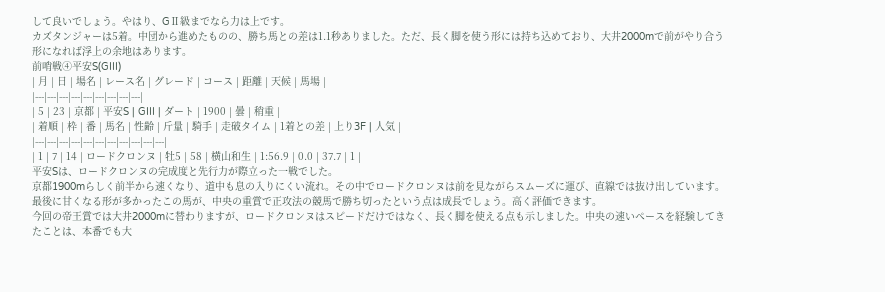して良いでしょう。やはり、GⅡ級までなら力は上です。
カズタンジャーは5着。中団から進めたものの、勝ち馬との差は1.1秒ありました。ただ、長く脚を使う形には持ち込めており、大井2000mで前がやり合う形になれば浮上の余地はあります。
前哨戦④平安S(GIII)
| 月 | 日 | 場名 | レース名 | グレード | コース | 距離 | 天候 | 馬場 |
|---|---|---|---|---|---|---|---|---|
| 5 | 23 | 京都 | 平安S | GIII | ダート | 1900 | 曇 | 稍重 |
| 着順 | 枠 | 番 | 馬名 | 性齢 | 斤量 | 騎手 | 走破タイム | 1着との差 | 上り3F | 人気 |
|---|---|---|---|---|---|---|---|---|---|---|
| 1 | 7 | 14 | ロードクロンヌ | 牡5 | 58 | 横山和生 | 1:56.9 | 0.0 | 37.7 | 1 |
平安Sは、ロードクロンヌの完成度と先行力が際立った一戦でした。
京都1900mらしく前半から速くなり、道中も息の入りにくい流れ。その中でロードクロンヌは前を見ながらスムーズに運び、直線では抜け出しています。最後に甘くなる形が多かったこの馬が、中央の重賞で正攻法の競馬で勝ち切ったという点は成長でしょう。高く評価できます。
今回の帝王賞では大井2000mに替わりますが、ロードクロンヌはスピードだけではなく、長く脚を使える点も示しました。中央の速いペースを経験してきたことは、本番でも大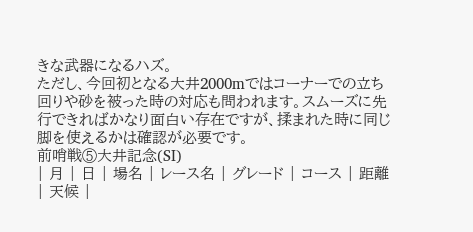きな武器になるハズ。
ただし、今回初となる大井2000mではコーナーでの立ち回りや砂を被った時の対応も問われます。スムーズに先行できればかなり面白い存在ですが、揉まれた時に同じ脚を使えるかは確認が必要です。
前哨戦⑤大井記念(SⅠ)
| 月 | 日 | 場名 | レース名 | グレード | コース | 距離 | 天候 |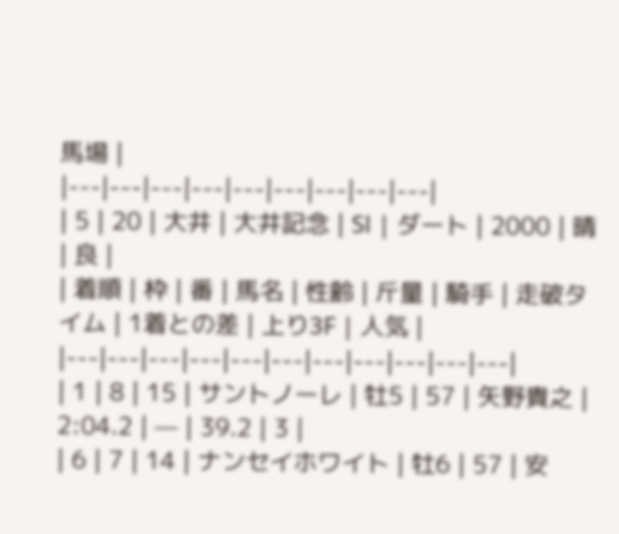馬場 |
|---|---|---|---|---|---|---|---|---|
| 5 | 20 | 大井 | 大井記念 | SⅠ | ダート | 2000 | 晴 | 良 |
| 着順 | 枠 | 番 | 馬名 | 性齢 | 斤量 | 騎手 | 走破タイム | 1着との差 | 上り3F | 人気 |
|---|---|---|---|---|---|---|---|---|---|---|
| 1 | 8 | 15 | サントノーレ | 牡5 | 57 | 矢野貴之 | 2:04.2 | — | 39.2 | 3 |
| 6 | 7 | 14 | ナンセイホワイト | 牡6 | 57 | 安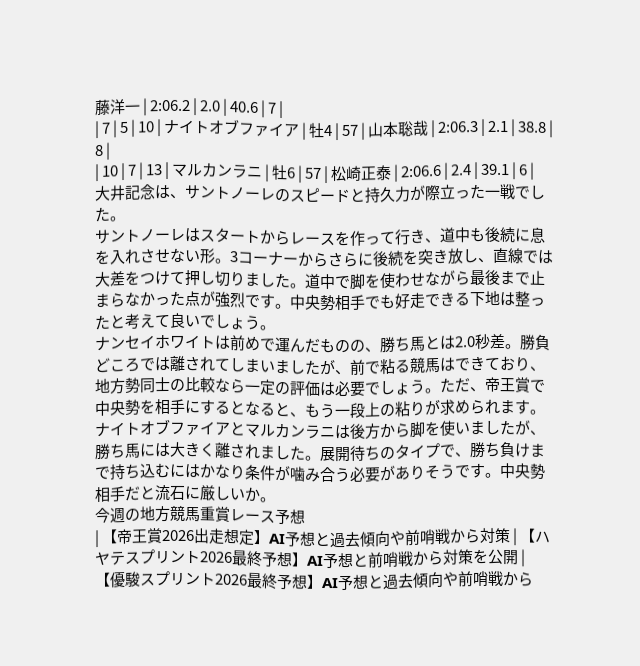藤洋一 | 2:06.2 | 2.0 | 40.6 | 7 |
| 7 | 5 | 10 | ナイトオブファイア | 牡4 | 57 | 山本聡哉 | 2:06.3 | 2.1 | 38.8 | 8 |
| 10 | 7 | 13 | マルカンラニ | 牡6 | 57 | 松崎正泰 | 2:06.6 | 2.4 | 39.1 | 6 |
大井記念は、サントノーレのスピードと持久力が際立った一戦でした。
サントノーレはスタートからレースを作って行き、道中も後続に息を入れさせない形。3コーナーからさらに後続を突き放し、直線では大差をつけて押し切りました。道中で脚を使わせながら最後まで止まらなかった点が強烈です。中央勢相手でも好走できる下地は整ったと考えて良いでしょう。
ナンセイホワイトは前めで運んだものの、勝ち馬とは2.0秒差。勝負どころでは離されてしまいましたが、前で粘る競馬はできており、地方勢同士の比較なら一定の評価は必要でしょう。ただ、帝王賞で中央勢を相手にするとなると、もう一段上の粘りが求められます。
ナイトオブファイアとマルカンラニは後方から脚を使いましたが、勝ち馬には大きく離されました。展開待ちのタイプで、勝ち負けまで持ち込むにはかなり条件が噛み合う必要がありそうです。中央勢相手だと流石に厳しいか。
今週の地方競馬重賞レース予想
| 【帝王賞2026出走想定】AI予想と過去傾向や前哨戦から対策 | 【ハヤテスプリント2026最終予想】AI予想と前哨戦から対策を公開 | 【優駿スプリント2026最終予想】AI予想と過去傾向や前哨戦から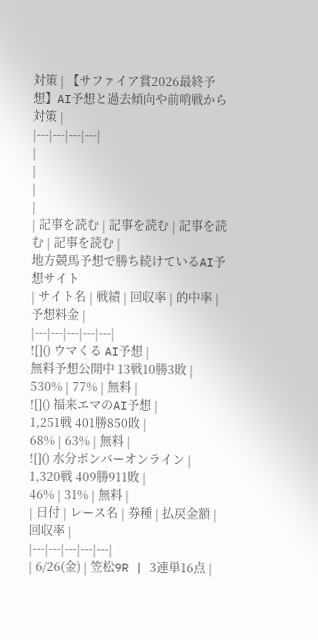対策 | 【サファイア賞2026最終予想】AI予想と過去傾向や前哨戦から対策 |
|---|---|---|---|
|
|
|
|
| 記事を読む | 記事を読む | 記事を読む | 記事を読む |
地方競馬予想で勝ち続けているAI予想サイト
| サイト名 | 戦績 | 回収率 | 的中率 | 予想料金 |
|---|---|---|---|---|
![]() ウマくる AI予想 |
無料予想公開中 13戦10勝3敗 |
530% | 77% | 無料 |
![]() 福来エマのAI予想 |
1,251戦 401勝850敗 |
68% | 63% | 無料 |
![]() 水分ボンバーオンライン |
1,320戦 409勝911敗 |
46% | 31% | 無料 |
| 日付 | レース名 | 券種 | 払戻金額 | 回収率 |
|---|---|---|---|---|
| 6/26(金) | 笠松9R | 3連単16点 |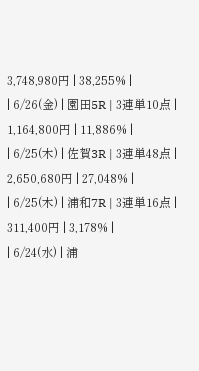3,748,980円 | 38,255% |
| 6/26(金) | 園田5R | 3連単10点 | 1,164,800円 | 11,886% |
| 6/25(木) | 佐賀3R | 3連単48点 | 2,650,680円 | 27,048% |
| 6/25(木) | 浦和7R | 3連単16点 | 311,400円 | 3,178% |
| 6/24(水) | 浦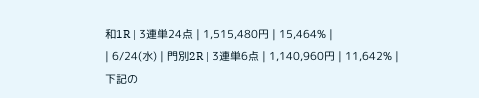和1R | 3連単24点 | 1,515,480円 | 15,464% |
| 6/24(水) | 門別2R | 3連単6点 | 1,140,960円 | 11,642% |
下記の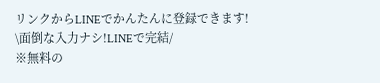リンクからLINEでかんたんに登録できます!
\面倒な入力ナシ!LINEで完結/
※無料の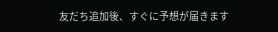友だち追加後、すぐに予想が届きます